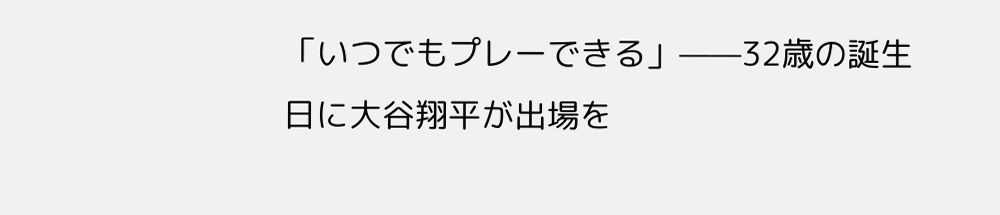「いつでもプレーできる」——32歳の誕生日に大谷翔平が出場を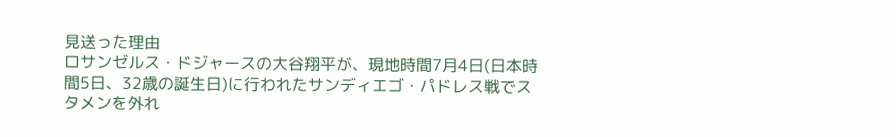見送った理由
ロサンゼルス・ドジャースの大谷翔平が、現地時間7月4日(日本時間5日、32歳の誕生日)に行われたサンディエゴ・パドレス戦でスタメンを外れ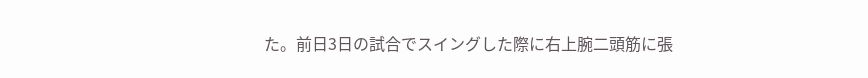た。前日3日の試合でスイングした際に右上腕二頭筋に張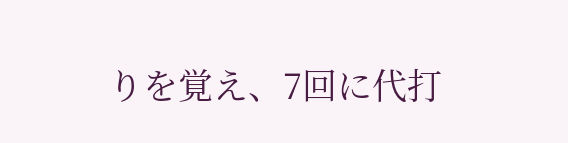りを覚え、7回に代打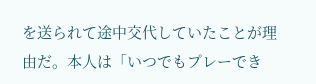を送られて途中交代していたことが理由だ。本人は「いつでもプレーでき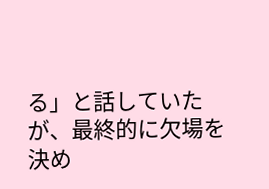る」と話していたが、最終的に欠場を決め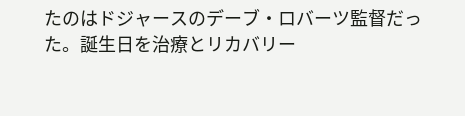たのはドジャースのデーブ・ロバーツ監督だった。誕生日を治療とリカバリー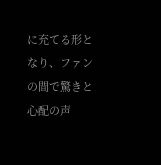に充てる形となり、ファンの間で驚きと心配の声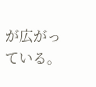が広がっている。